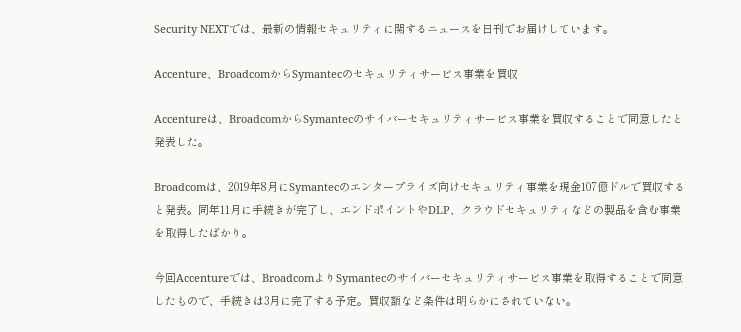Security NEXTでは、最新の情報セキュリティに関するニュースを日刊でお届けしています。

Accenture、BroadcomからSymantecのセキュリティサービス事業を買収

Accentureは、BroadcomからSymantecのサイバーセキュリティサービス事業を買収することで同意したと発表した。

Broadcomは、2019年8月にSymantecのエンタープライズ向けセキュリティ事業を現金107億ドルで買収すると発表。同年11月に手続きが完了し、エンドポイントやDLP、クラウドセキュリティなどの製品を含む事業を取得したばかり。

今回Accentureでは、BroadcomよりSymantecのサイバーセキュリティサービス事業を取得することで同意したもので、手続きは3月に完了する予定。買収額など条件は明らかにされていない。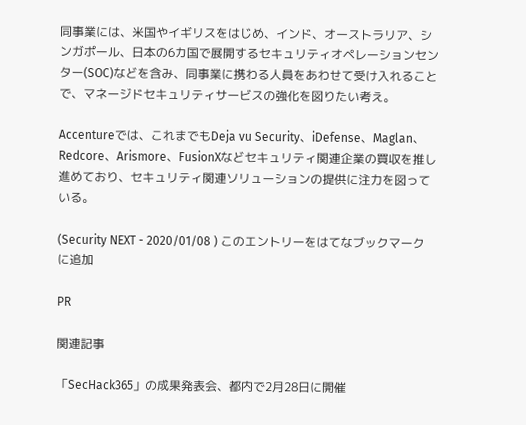同事業には、米国やイギリスをはじめ、インド、オーストラリア、シンガポール、日本の6カ国で展開するセキュリティオペレーションセンター(SOC)などを含み、同事業に携わる人員をあわせて受け入れることで、マネージドセキュリティサービスの強化を図りたい考え。

Accentureでは、これまでもDeja vu Security、iDefense、Maglan、Redcore、Arismore、FusionXなどセキュリティ関連企業の買収を推し進めており、セキュリティ関連ソリューションの提供に注力を図っている。

(Security NEXT - 2020/01/08 ) このエントリーをはてなブックマークに追加

PR

関連記事

「SecHack365」の成果発表会、都内で2月28日に開催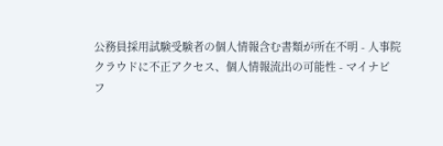公務員採用試験受験者の個人情報含む書類が所在不明 - 人事院
クラウドに不正アクセス、個人情報流出の可能性 - マイナビ
フ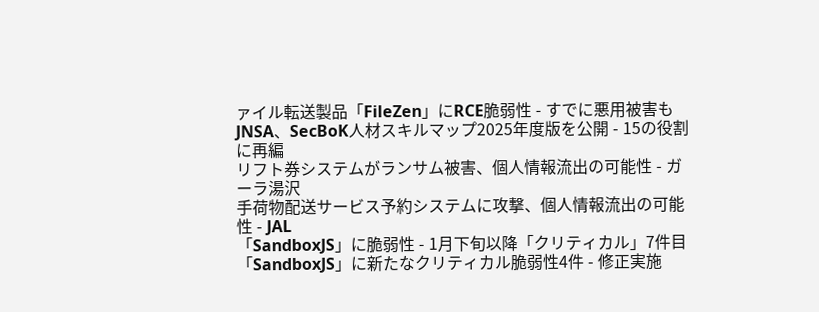ァイル転送製品「FileZen」にRCE脆弱性 - すでに悪用被害も
JNSA、SecBoK人材スキルマップ2025年度版を公開 - 15の役割に再編
リフト券システムがランサム被害、個人情報流出の可能性 - ガーラ湯沢
手荷物配送サービス予約システムに攻撃、個人情報流出の可能性 - JAL
「SandboxJS」に脆弱性 - 1月下旬以降「クリティカル」7件目
「SandboxJS」に新たなクリティカル脆弱性4件 - 修正実施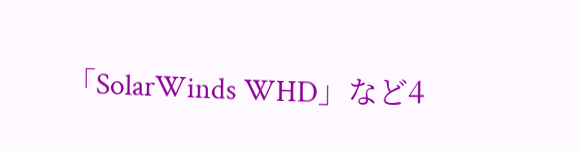「SolarWinds WHD」など4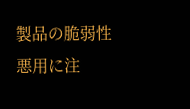製品の脆弱性悪用に注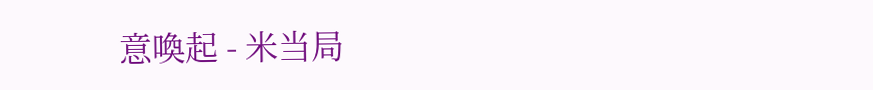意喚起 - 米当局